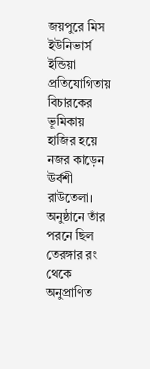জয়পুরে মিস ইউনিভার্স ইন্ডিয়া প্রতিযোগিতায় বিচারকের ভূমিকায় হাজির হয়ে নজর কাড়েন ঊর্বশী রাউতেলা। অনুষ্ঠানে তাঁর পরনে ছিল তেরঙ্গার রং থেকে অনুপ্রাণিত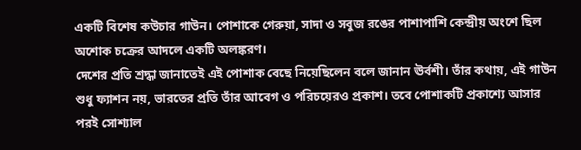একটি বিশেষ কউচার গাউন। পোশাকে গেরুয়া, সাদা ও সবুজ রঙের পাশাপাশি কেন্দ্রীয় অংশে ছিল অশোক চক্রের আদলে একটি অলঙ্করণ।
দেশের প্রতি শ্রদ্ধা জানাতেই এই পোশাক বেছে নিয়েছিলেন বলে জানান ঊর্বশী। তাঁর কথায়, এই গাউন শুধু ফ্যাশন নয়, ভারতের প্রতি তাঁর আবেগ ও পরিচয়েরও প্রকাশ। তবে পোশাকটি প্রকাশ্যে আসার পরই সোশ্যাল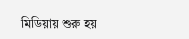মিডিয়ায় শুরু হয়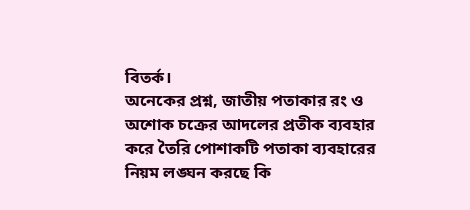বিতর্ক।
অনেকের প্রশ্ন, জাতীয় পতাকার রং ও অশোক চক্রের আদলের প্রতীক ব্যবহার করে তৈরি পোশাকটি পতাকা ব্যবহারের নিয়ম লঙ্ঘন করছে কি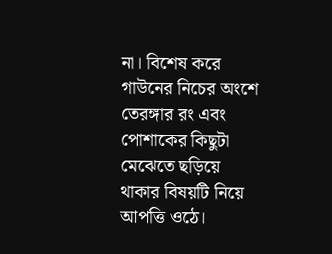না। বিশেষ করে গাউনের নিচের অংশে তেরঙ্গার রং এবং পোশাকের কিছুটা মেঝেতে ছড়িয়ে থাকার বিষয়টি নিয়ে আপত্তি ওঠে।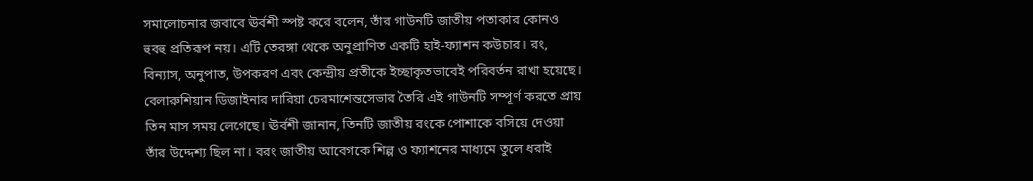সমালোচনার জবাবে ঊর্বশী স্পষ্ট করে বলেন, তাঁর গাউনটি জাতীয় পতাকার কোনও হুবহু প্রতিরূপ নয়। এটি তেরঙ্গা থেকে অনুপ্রাণিত একটি হাই-ফ্যাশন কউচার। রং, বিন্যাস, অনুপাত, উপকরণ এবং কেন্দ্রীয় প্রতীকে ইচ্ছাকৃতভাবেই পরিবর্তন রাখা হয়েছে।
বেলারুশিয়ান ডিজাইনার দারিয়া চেরমাশেন্তসেভার তৈরি এই গাউনটি সম্পূর্ণ করতে প্রায় তিন মাস সময় লেগেছে। ঊর্বশী জানান, তিনটি জাতীয় রংকে পোশাকে বসিয়ে দেওয়া তাঁর উদ্দেশ্য ছিল না। বরং জাতীয় আবেগকে শিল্প ও ফ্যাশনের মাধ্যমে তুলে ধরাই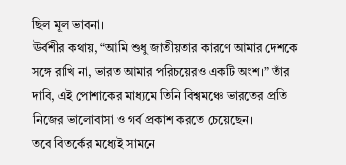ছিল মূল ভাবনা।
ঊর্বশীর কথায়, “আমি শুধু জাতীয়তার কারণে আমার দেশকে সঙ্গে রাখি না, ভারত আমার পরিচয়েরও একটি অংশ।” তাঁর দাবি, এই পোশাকের মাধ্যমে তিনি বিশ্বমঞ্চে ভারতের প্রতি নিজের ভালোবাসা ও গর্ব প্রকাশ করতে চেয়েছেন।
তবে বিতর্কের মধ্যেই সামনে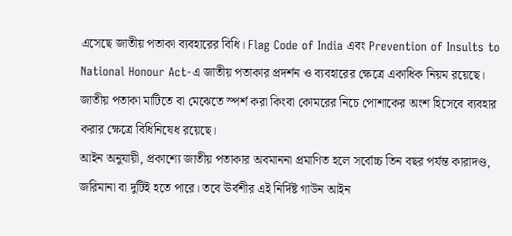এসেছে জাতীয় পতাকা ব্যবহারের বিধি। Flag Code of India এবং Prevention of Insults to National Honour Act-এ জাতীয় পতাকার প্রদর্শন ও ব্যবহারের ক্ষেত্রে একাধিক নিয়ম রয়েছে। জাতীয় পতাকা মাটিতে বা মেঝেতে স্পর্শ করা কিংবা কোমরের নিচে পোশাকের অংশ হিসেবে ব্যবহার করার ক্ষেত্রে বিধিনিষেধ রয়েছে।
আইন অনুযায়ী, প্রকাশ্যে জাতীয় পতাকার অবমাননা প্রমাণিত হলে সর্বোচ্চ তিন বছর পর্যন্ত কারাদণ্ড, জরিমানা বা দুটিই হতে পারে। তবে ঊর্বশীর এই নির্দিষ্ট গাউন আইন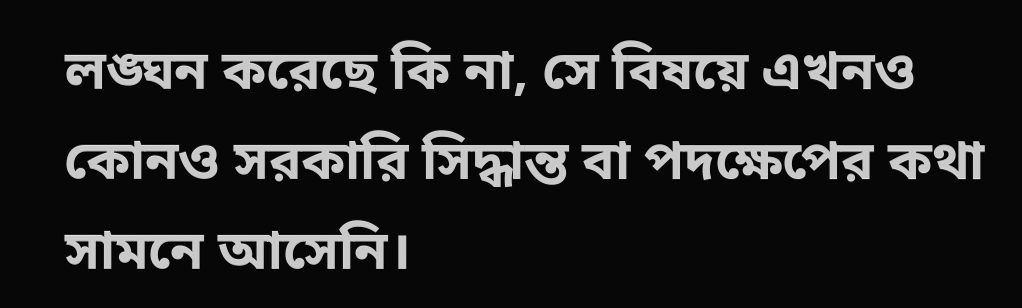লঙ্ঘন করেছে কি না, সে বিষয়ে এখনও কোনও সরকারি সিদ্ধান্ত বা পদক্ষেপের কথা সামনে আসেনি।